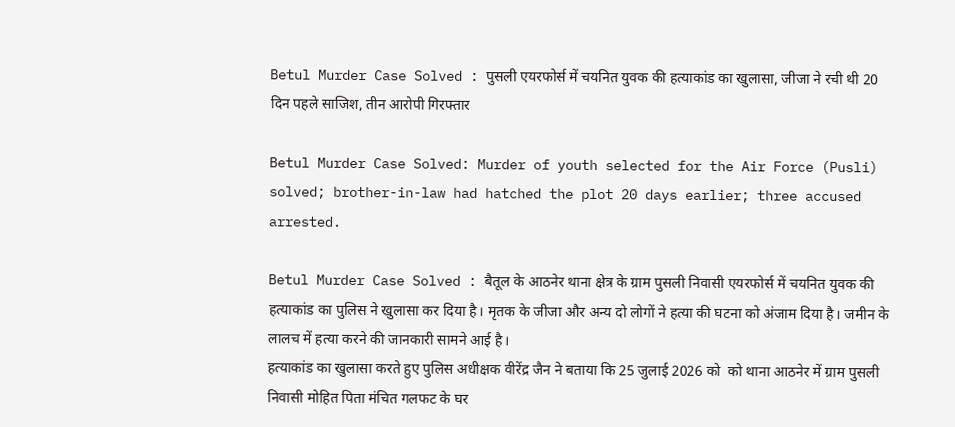Betul Murder Case Solved : पुसली एयरफोर्स में चयनित युवक की हत्याकांड का खुलासा, जीजा ने रची थी 20 दिन पहले साजिश, तीन आरोपी गिरफ्तार

Betul Murder Case Solved: Murder of youth selected for the Air Force (Pusli) solved; brother-in-law had hatched the plot 20 days earlier; three accused arrested.

Betul Murder Case Solved : बैतूल के आठनेर थाना क्षेत्र के ग्राम पुसली निवासी एयरफोर्स में चयनित युवक की हत्याकांड का पुलिस ने खुलासा कर दिया है। मृतक के जीजा और अन्य दो लोगों ने हत्या की घटना को अंजाम दिया है। जमीन के लालच में हत्या करने की जानकारी सामने आई है।
हत्याकांड का खुलासा करते हुए पुलिस अधीक्षक वीरेंद्र जैन ने बताया कि 25 जुलाई 2026 को  को थाना आठनेर में ग्राम पुसली निवासी मोहित पिता मंचित गलफट के घर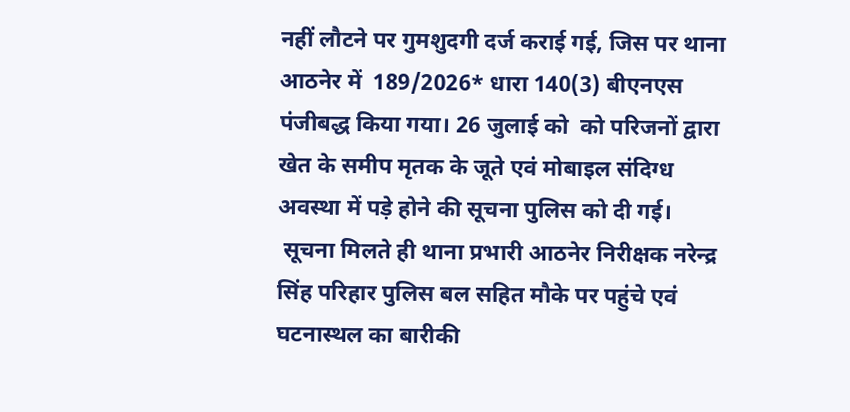नहीं लौटने पर गुमशुदगी दर्ज कराई गई, जिस पर थाना आठनेर में  189/2026* धारा 140(3) बीएनएस पंजीबद्ध किया गया। 26 जुलाई को  को परिजनों द्वारा खेत के समीप मृतक के जूते एवं मोबाइल संदिग्ध अवस्था में पड़े होने की सूचना पुलिस को दी गई।
 सूचना मिलते ही थाना प्रभारी आठनेर निरीक्षक नरेन्द्र सिंह परिहार पुलिस बल सहित मौके पर पहुंचे एवं घटनास्थल का बारीकी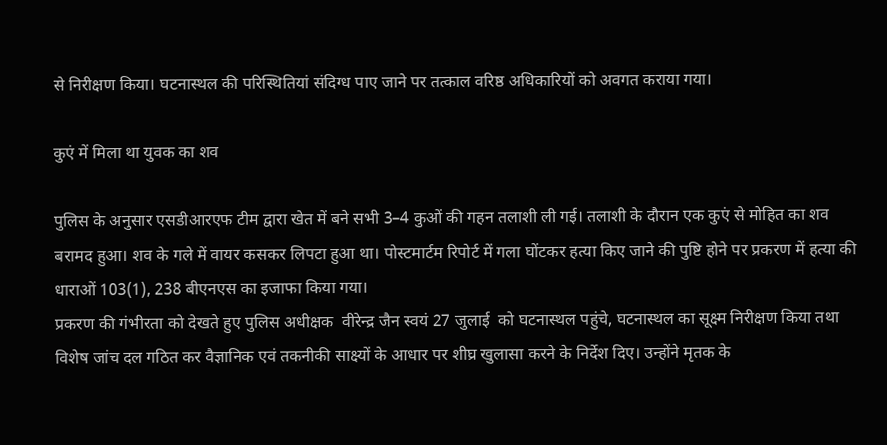से निरीक्षण किया। घटनास्थल की परिस्थितियां संदिग्ध पाए जाने पर तत्काल वरिष्ठ अधिकारियों को अवगत कराया गया।

कुएं में मिला था युवक का शव

पुलिस के अनुसार एसडीआरएफ टीम द्वारा खेत में बने सभी 3–4 कुओं की गहन तलाशी ली गई। तलाशी के दौरान एक कुएं से मोहित का शव बरामद हुआ। शव के गले में वायर कसकर लिपटा हुआ था। पोस्टमार्टम रिपोर्ट में गला घोंटकर हत्या किए जाने की पुष्टि होने पर प्रकरण में हत्या की धाराओं 103(1), 238 बीएनएस का इजाफा किया गया।
प्रकरण की गंभीरता को देखते हुए पुलिस अधीक्षक  वीरेन्द्र जैन स्वयं 27 जुलाई  को घटनास्थल पहुंचे, घटनास्थल का सूक्ष्म निरीक्षण किया तथा विशेष जांच दल गठित कर वैज्ञानिक एवं तकनीकी साक्ष्यों के आधार पर शीघ्र खुलासा करने के निर्देश दिए। उन्होंने मृतक के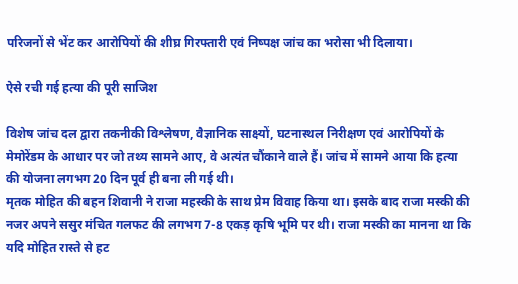परिजनों से भेंट कर आरोपियों की शीघ्र गिरफ्तारी एवं निष्पक्ष जांच का भरोसा भी दिलाया।

ऐसे रची गई हत्या की पूरी साजिश

विशेष जांच दल द्वारा तकनीकी विश्लेषण, वैज्ञानिक साक्ष्यों, घटनास्थल निरीक्षण एवं आरोपियों के मेमोरेंडम के आधार पर जो तथ्य सामने आए, वे अत्यंत चौंकाने वाले हैं। जांच में सामने आया कि हत्या की योजना लगभग 20 दिन पूर्व ही बना ली गई थी।
मृतक मोहित की बहन शिवानी ने राजा महस्की के साथ प्रेम विवाह किया था। इसके बाद राजा मस्की की नजर अपने ससुर मंचित गलफट की लगभग 7-8 एकड़ कृषि भूमि पर थी। राजा मस्की का मानना था कि यदि मोहित रास्ते से हट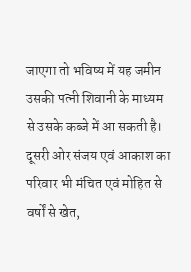जाएगा तो भविष्य में यह जमीन उसकी पत्नी शिवानी के माध्यम से उसके कब्जे में आ सकती है।
दूसरी ओर संजय एवं आकाश का परिवार भी मंचित एवं मोहित से वर्षों से खेत,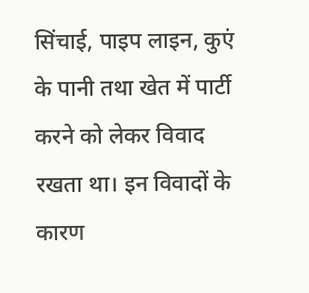सिंचाई, पाइप लाइन, कुएं के पानी तथा खेत में पार्टी करने को लेकर विवाद रखता था। इन विवादों के कारण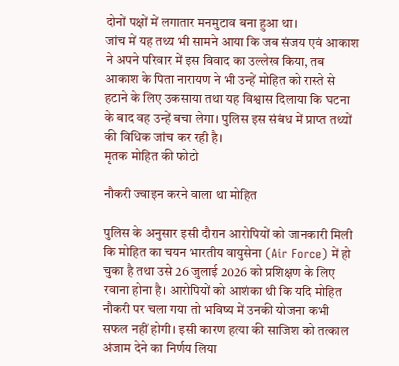दोनों पक्षों में लगातार मनमुटाव बना हुआ था।
जांच में यह तथ्य भी सामने आया कि जब संजय एवं आकाश ने अपने परिवार में इस विवाद का उल्लेख किया, तब आकाश के पिता नारायण ने भी उन्हें मोहित को रास्ते से हटाने के लिए उकसाया तथा यह विश्वास दिलाया कि घटना के बाद वह उन्हें बचा लेगा। पुलिस इस संबंध में प्राप्त तथ्यों की विधिक जांच कर रही है।
मृतक मोहित की फोटो

नौकरी ज्वाइन करने वाला था मोहित

पुलिस के अनुसार इसी दौरान आरोपियों को जानकारी मिली कि मोहित का चयन भारतीय वायुसेना (Air Force) में हो चुका है तथा उसे 26 जुलाई 2026 को प्रशिक्षण के लिए रवाना होना है। आरोपियों को आशंका थी कि यदि मोहित नौकरी पर चला गया तो भविष्य में उनकी योजना कभी सफल नहीं होगी। इसी कारण हत्या की साजिश को तत्काल अंजाम देने का निर्णय लिया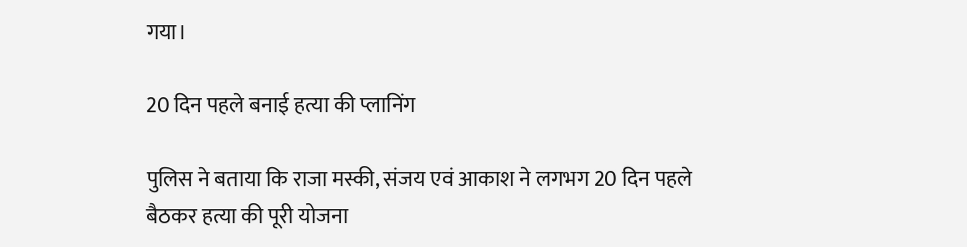गया।

20 दिन पहले बनाई हत्या की प्लानिंग

पुलिस ने बताया कि राजा मस्की, संजय एवं आकाश ने लगभग 20 दिन पहले बैठकर हत्या की पूरी योजना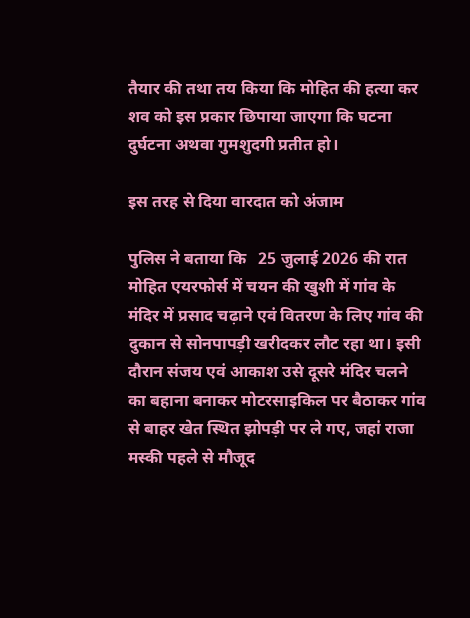तैयार की तथा तय किया कि मोहित की हत्या कर शव को इस प्रकार छिपाया जाएगा कि घटना दुर्घटना अथवा गुमशुदगी प्रतीत हो।

इस तरह से दिया वारदात को अंजाम

पुलिस ने बताया कि   25 जुलाई 2026 की रात मोहित एयरफोर्स में चयन की खुशी में गांव के मंदिर में प्रसाद चढ़ाने एवं वितरण के लिए गांव की दुकान से सोनपापड़ी खरीदकर लौट रहा था। इसी दौरान संजय एवं आकाश उसे दूसरे मंदिर चलने का बहाना बनाकर मोटरसाइकिल पर बैठाकर गांव से बाहर खेत स्थित झोपड़ी पर ले गए, जहां राजा मस्की पहले से मौजूद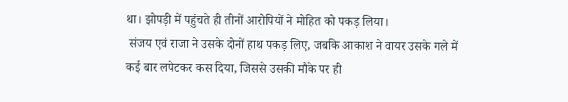था। झोपड़ी में पहुंचते ही तीनों आरोपियों ने मोहित को पकड़ लिया।
 संजय एवं राजा ने उसके दोनों हाथ पकड़ लिए, जबकि आकाश ने वायर उसके गले में कई बार लपेटकर कस दिया, जिससे उसकी मौके पर ही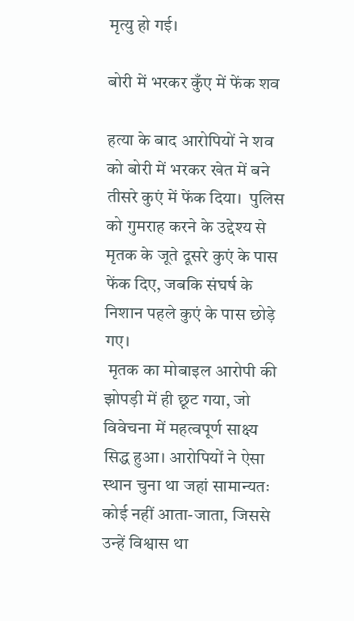मृत्यु हो गई।

बोरी में भरकर कुँए में फेंक शव

हत्या के बाद आरोपियों ने शव को बोरी में भरकर खेत में बने तीसरे कुएं में फेंक दिया।  पुलिस को गुमराह करने के उद्देश्य से मृतक के जूते दूसरे कुएं के पास फेंक दिए, जबकि संघर्ष के निशान पहले कुएं के पास छोड़े गए।
 मृतक का मोबाइल आरोपी की झोपड़ी में ही छूट गया, जो विवेचना में महत्वपूर्ण साक्ष्य सिद्ध हुआ। आरोपियों ने ऐसा स्थान चुना था जहां सामान्यतः कोई नहीं आता-जाता, जिससे उन्हें विश्वास था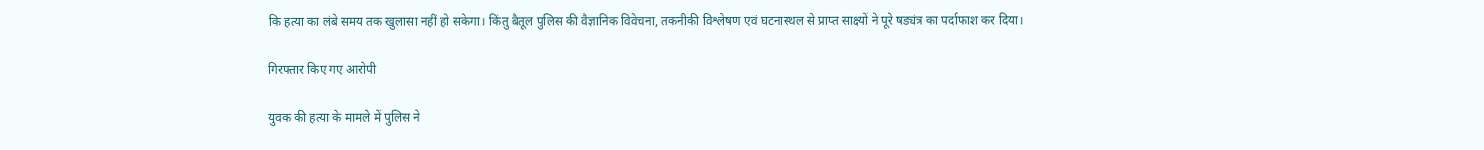कि हत्या का लंबे समय तक खुलासा नहीं हो सकेगा। किंतु बैतूल पुलिस की वैज्ञानिक विवेचना, तकनीकी विश्लेषण एवं घटनास्थल से प्राप्त साक्ष्यों ने पूरे षड्यंत्र का पर्दाफाश कर दिया।

गिरफ्तार किए गए आरोपी

युवक की हत्या के मामले में पुलिस ने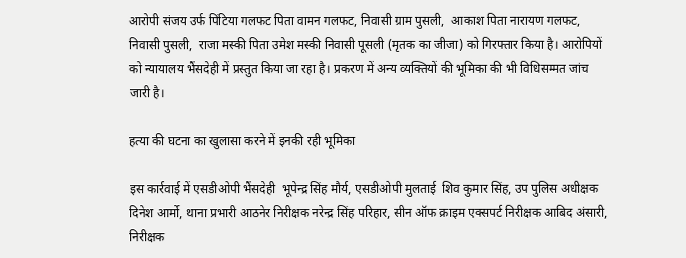आरोपी संजय उर्फ पिंटिया गलफट पिता वामन गलफट, निवासी ग्राम पुसली,  आकाश पिता नारायण गलफट, निवासी पुसली,  राजा मस्की पिता उमेश मस्की निवासी पूसली (मृतक का जीजा) को गिरफ्तार किया है। आरोपियों को न्यायालय भैंसदेही में प्रस्तुत किया जा रहा है। प्रकरण में अन्य व्यक्तियों की भूमिका की भी विधिसम्मत जांच जारी है।

हत्या की घटना का खुलासा करने में इनकी रही भूमिका

इस कार्रवाई में एसडीओपी भैंसदेही  भूपेन्द्र सिंह मौर्य, एसडीओपी मुलताई  शिव कुमार सिंह, उप पुलिस अधीक्षक  दिनेश आर्मो, थाना प्रभारी आठनेर निरीक्षक नरेन्द्र सिंह परिहार, सीन ऑफ क्राइम एक्सपर्ट निरीक्षक आबिद अंसारी, निरीक्षक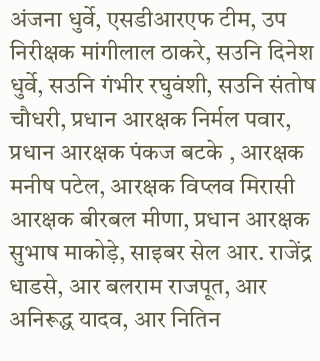अंजना धुर्वे, एसडीआरएफ टीम, उप निरीक्षक मांगीलाल ठाकरे, सउनि दिनेश धुर्वे, सउनि गंभीर रघुवंशी, सउनि संतोष चौधरी, प्रधान आरक्षक निर्मल पवार, प्रधान आरक्षक पंकज बटके , आरक्षक मनीष पटेल, आरक्षक विप्लव मिरासी आरक्षक बीरबल मीणा, प्रधान आरक्षक सुभाष माकोड़े, साइबर सेल आर. राजेंद्र धाडसे, आर बलराम राजपूत, आर अनिरूद्ध यादव, आर नितिन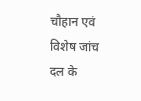चौहान एवं विशेष जांच दल के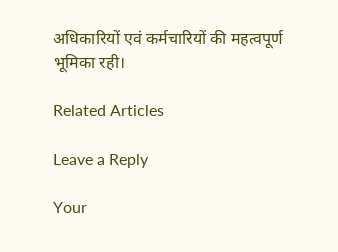अधिकारियों एवं कर्मचारियों की महत्वपूर्ण भूमिका रही।

Related Articles

Leave a Reply

Your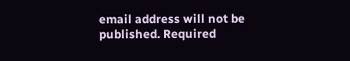email address will not be published. Required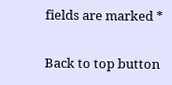fields are marked *

Back to top button